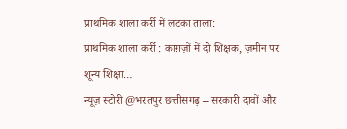प्राथमिक शाला कर्री में लटका ताला:
प्राथमिक शाला कर्री : काग़ज़ों में दो शिक्षक, ज़मीन पर शून्य शिक्षा…
न्यूज़ स्टोरी @भरतपुर छत्तीसगढ़ – सरकारी दावों और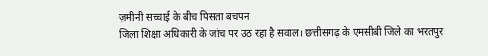ज़मीनी सच्चाई के बीच पिसता बचपन
जिला शिक्षा अधिकारी के जांच पर उठ रहा है सवाल। छत्तीसगढ़ के एमसीबी जिले का भरतपुर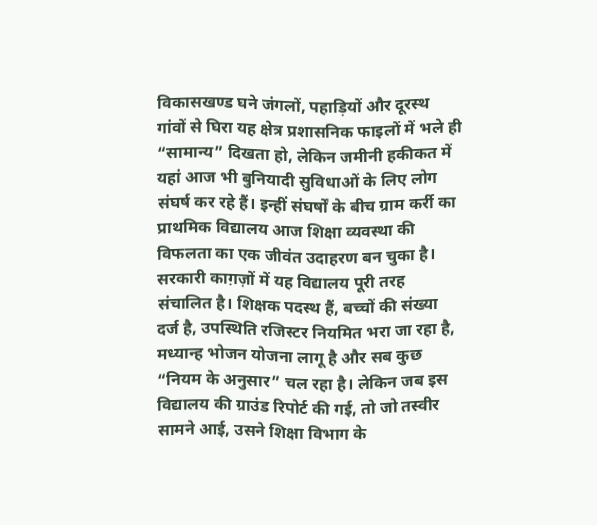विकासखण्ड घने जंगलों, पहाड़ियों और दूरस्थ गांवों से घिरा यह क्षेत्र प्रशासनिक फाइलों में भले ही “सामान्य” दिखता हो, लेकिन जमीनी हकीकत में यहां आज भी बुनियादी सुविधाओं के लिए लोग संघर्ष कर रहे हैं। इन्हीं संघर्षों के बीच ग्राम कर्री का प्राथमिक विद्यालय आज शिक्षा व्यवस्था की विफलता का एक जीवंत उदाहरण बन चुका है। सरकारी काग़ज़ों में यह विद्यालय पूरी तरह संचालित है। शिक्षक पदस्थ हैं, बच्चों की संख्या दर्ज है, उपस्थिति रजिस्टर नियमित भरा जा रहा है, मध्यान्ह भोजन योजना लागू है और सब कुछ “नियम के अनुसार” चल रहा है। लेकिन जब इस विद्यालय की ग्राउंड रिपोर्ट की गई, तो जो तस्वीर सामने आई, उसने शिक्षा विभाग के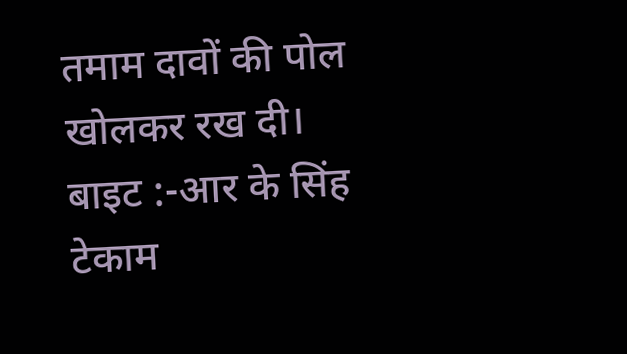तमाम दावों की पोल खोलकर रख दी।
बाइट :-आर के सिंह टेकाम